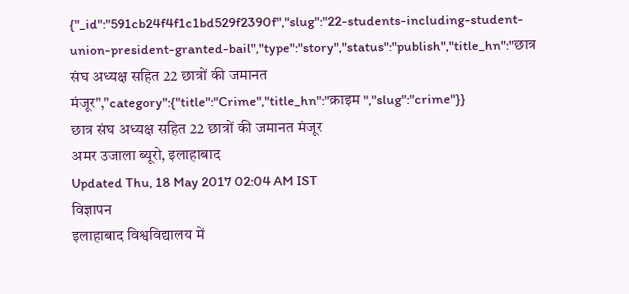{"_id":"591cb24f4f1c1bd529f2390f","slug":"22-students-including-student-union-president-granted-bail","type":"story","status":"publish","title_hn":"छात्र संघ अध्यक्ष सहित 22 छात्रों की जमानत मंजूर","category":{"title":"Crime","title_hn":"क्राइम ","slug":"crime"}}
छात्र संघ अध्यक्ष सहित 22 छात्रों की जमानत मंजूर
अमर उजाला ब्यूरो, इलाहाबाद
Updated Thu, 18 May 2017 02:04 AM IST
विज्ञापन
इलाहाबाद विश्वविद्यालय में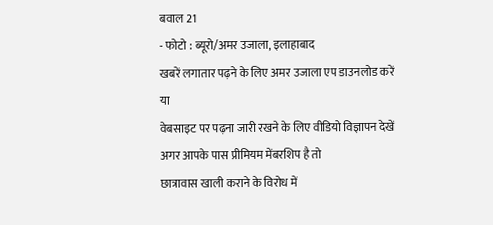बवाल 21
- फोटो : ब्यूरो/अमर उजाला, इलाहाबाद
खबरें लगातार पढ़ने के लिए अमर उजाला एप डाउनलोड करें
या
वेबसाइट पर पढ़ना जारी रखने के लिए वीडियो विज्ञापन देखें
अगर आपके पास प्रीमियम मेंबरशिप है तो
छात्रावास खाली कराने के विरोध में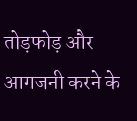तोड़फोड़ और आगजनी करने के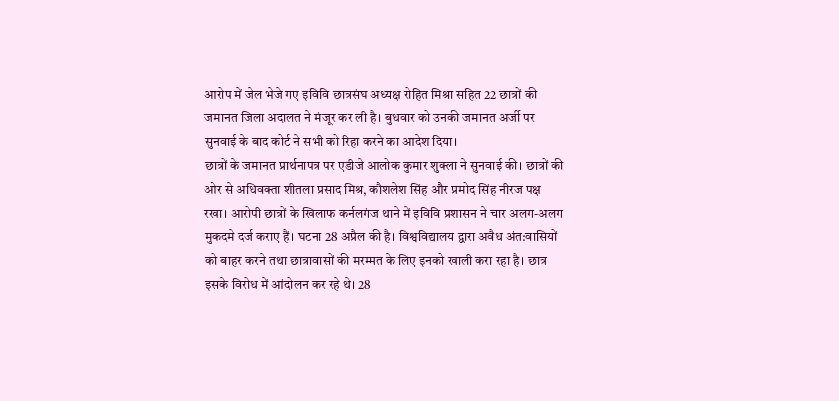आरोप में जेल भेजे गए इविवि छात्रसंघ अध्यक्ष रोहित मिश्रा सहित 22 छात्रों की जमानत जिला अदालत ने मंजूर कर ली है। बुधवार को उनकी जमानत अर्जी पर सुनवाई के बाद कोर्ट ने सभी को रिहा करने का आदेश दिया।
छात्रों के जमानत प्रार्थनापत्र पर एडीजे आलोक कुमार शुक्ला ने सुनवाई की। छात्रों की ओर से अधिवक्ता शीतला प्रसाद मिश्र, कौशलेश सिंह और प्रमोद सिंह नीरज पक्ष रखा। आरोपी छात्रों के खिलाफ कर्नलगंज थाने में इविवि प्रशासन ने चार अलग-अलग मुकदमे दर्ज कराए हैं। घटना 28 अप्रैल की है। विश्वविद्यालय द्वारा अवैध अंत:वासियों को बाहर करने तथा छात्रावासों की मरम्मत के लिए इनको खाली करा रहा है। छात्र इसके विरोध में आंदोलन कर रहे थे। 28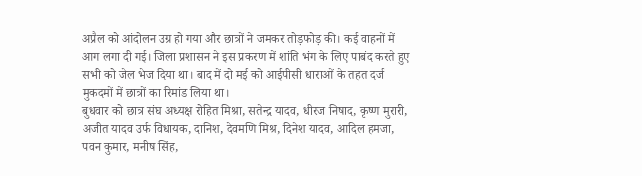अप्रैल को आंदोलन उग्र हो गया और छात्रों ने जमकर तोड़फोड़ की। कई वाहनों में आग लगा दी गई। जिला प्रशासन ने इस प्रकरण में शांति भंग के लिए पाबंद करते हुए सभी को जेल भेज दिया था। बाद में दो मई को आईपीसी धाराओं के तहत दर्ज मुकदमों में छात्रों का रिमांड लिया था।
बुधवार को छात्र संघ अध्यक्ष रोहित मिश्रा, सतेन्द्र यादव, धीरज निषाद, कृष्ण मुरारी, अजीत यादव उर्फ विधायक, दानिश, देवमणि मिश्र, दिनेश यादव, आदिल हमजा, पवन कुमार, मनीष सिंह,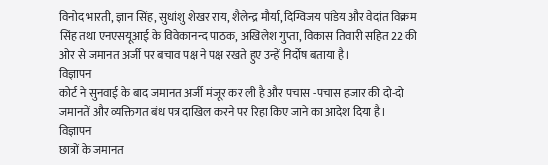विनोद भारती, ज्ञान सिंह, सुधांशु शेखर राय, शैलेन्द्र मौर्या, दिग्विजय पांडेय और वेदांत विक्रम सिंह तथा एनएसयूआई के विवेकानन्द पाठक, अखिलेश गुप्ता, विकास तिवारी सहित 22 की ओर से जमानत अर्जी पर बचाव पक्ष ने पक्ष रखते हुए उन्हें निर्दोष बताया है।
विज्ञापन
कोर्ट ने सुनवाई के बाद जमानत अर्जी मंजूर कर ली है और पचास -पचास हजार की दो-दो जमानतें और व्यक्तिगत बंध पत्र दाखिल करने पर रिहा किए जाने का आदेश दिया है।
विज्ञापन
छात्रों के जमानत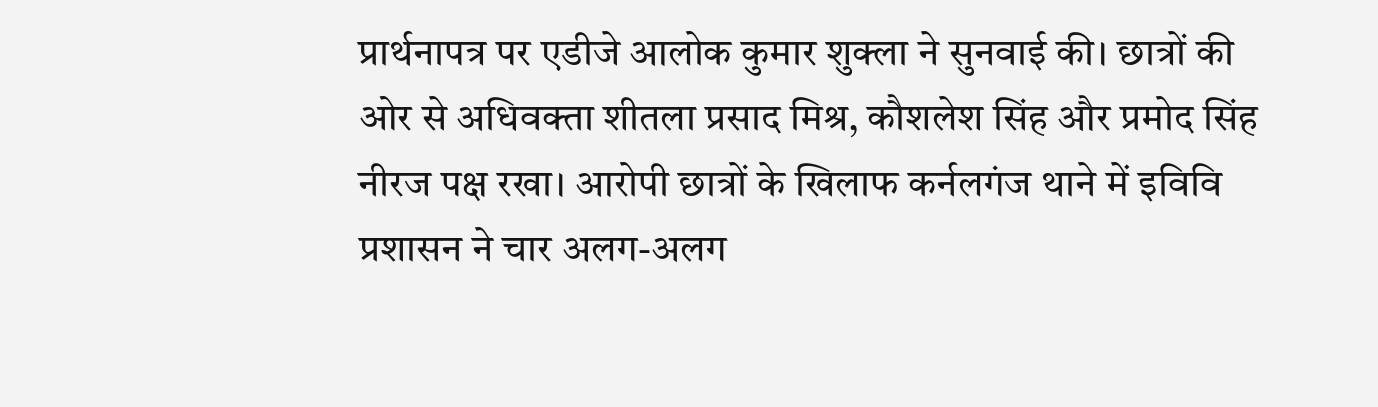प्रार्थनापत्र पर एडीजे आलोक कुमार शुक्ला ने सुनवाई की। छात्रों की ओर से अधिवक्ता शीतला प्रसाद मिश्र, कौशलेश सिंह और प्रमोद सिंह नीरज पक्ष रखा। आरोपी छात्रों के खिलाफ कर्नलगंज थाने में इविवि प्रशासन ने चार अलग-अलग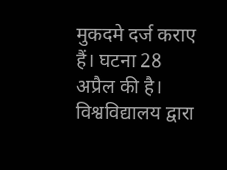मुकदमे दर्ज कराए हैं। घटना 28 अप्रैल की है। विश्वविद्यालय द्वारा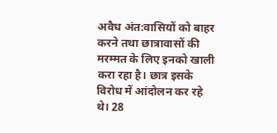अवैध अंत:वासियों को बाहर करने तथा छात्रावासों की मरम्मत के लिए इनको खाली करा रहा है। छात्र इसके विरोध में आंदोलन कर रहे थे। 28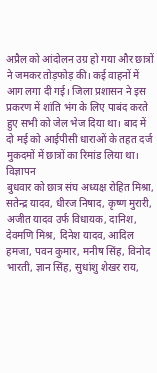अप्रैल को आंदोलन उग्र हो गया और छात्रों ने जमकर तोड़फोड़ की। कई वाहनों में आग लगा दी गई। जिला प्रशासन ने इस प्रकरण में शांति भंग के लिए पाबंद करते हुए सभी को जेल भेज दिया था। बाद में दो मई को आईपीसी धाराओं के तहत दर्ज मुकदमों में छात्रों का रिमांड लिया था।
विज्ञापन
बुधवार को छात्र संघ अध्यक्ष रोहित मिश्रा, सतेन्द्र यादव, धीरज निषाद, कृष्ण मुरारी, अजीत यादव उर्फ विधायक, दानिश, देवमणि मिश्र, दिनेश यादव, आदिल हमजा, पवन कुमार, मनीष सिंह, विनोद भारती, ज्ञान सिंह, सुधांशु शेखर राय,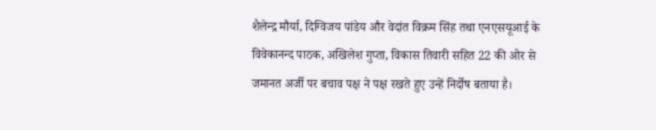शैलेन्द्र मौर्या, दिग्विजय पांडेय और वेदांत विक्रम सिंह तथा एनएसयूआई के विवेकानन्द पाठक, अखिलेश गुप्ता, विकास तिवारी सहित 22 की ओर से जमानत अर्जी पर बचाव पक्ष ने पक्ष रखते हुए उन्हें निर्दोष बताया है।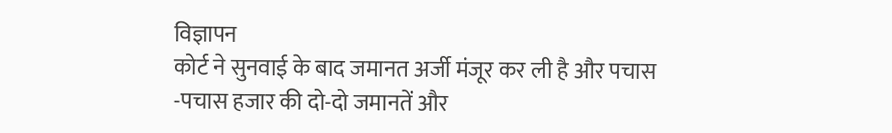विज्ञापन
कोर्ट ने सुनवाई के बाद जमानत अर्जी मंजूर कर ली है और पचास -पचास हजार की दो-दो जमानतें और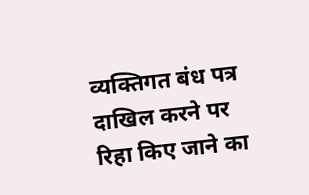व्यक्तिगत बंध पत्र दाखिल करने पर रिहा किए जाने का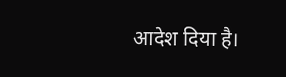आदेश दिया है।